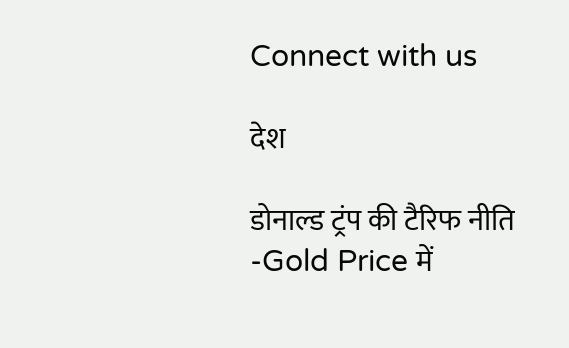Connect with us

देश

डोनाल्ड ट्रंप की टैरिफ नीति -Gold Price में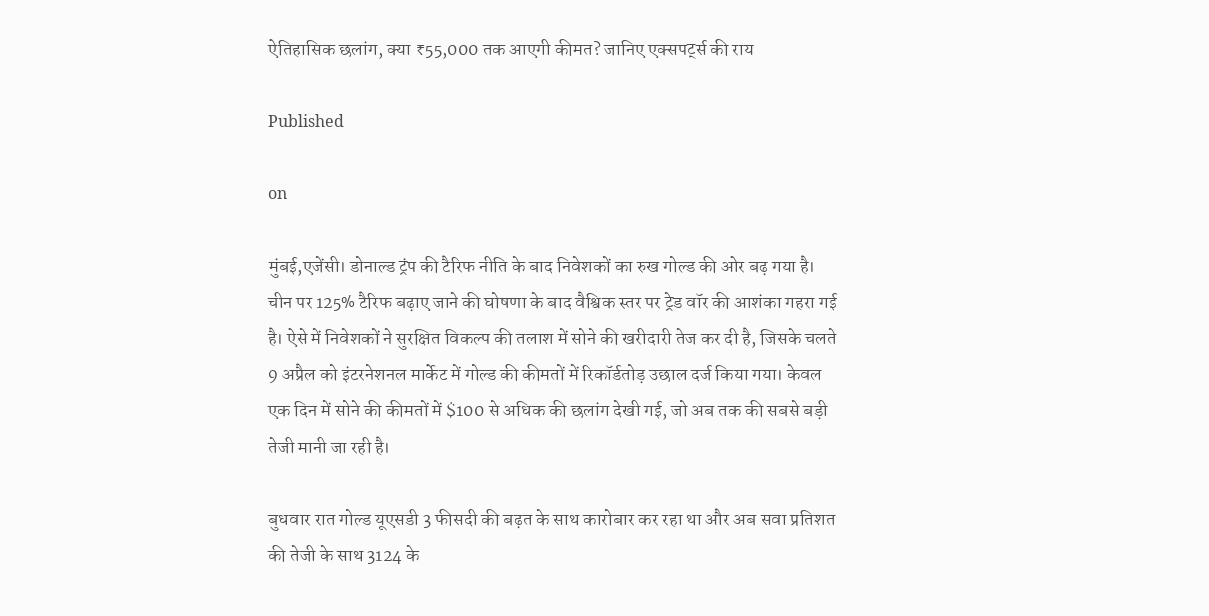ऐतिहासिक छलांग, क्या ₹55,000 तक आएगी कीमत? जानिए एक्सपर्ट्स की राय

Published

on

मुंबई,एजेंसी। डोनाल्ड ट्रंप की टैरिफ नीति के बाद निवेशकों का रुख गोल्ड की ओर बढ़ गया है। चीन पर 125% टैरिफ बढ़ाए जाने की घोषणा के बाद वैश्विक स्तर पर ट्रेड वॉर की आशंका गहरा गई है। ऐसे में निवेशकों ने सुरक्षित विकल्प की तलाश में सोने की खरीदारी तेज कर दी है, जिसके चलते 9 अप्रैल को इंटरनेशनल मार्केट में गोल्ड की कीमतों में रिकॉर्डतोड़ उछाल दर्ज किया गया। केवल एक दिन में सोने की कीमतों में $100 से अधिक की छलांग देखी गई, जो अब तक की सबसे बड़ी तेजी मानी जा रही है।

बुधवार रात गोल्ड यूएसडी 3 फीसदी की बढ़त के साथ कारोबार कर रहा था और अब सवा प्रतिशत की तेजी के साथ 3124 के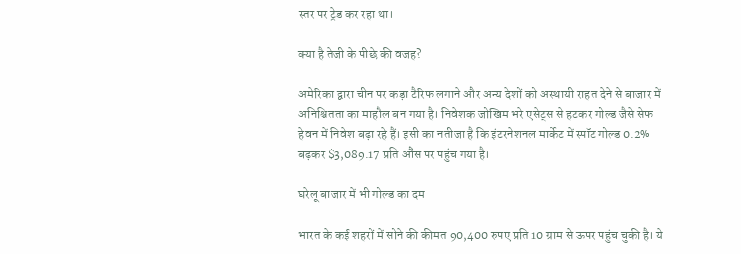स्तर पर ट्रेड कर रहा था।

क्या है तेजी के पीछे की वजह?

अमेरिका द्वारा चीन पर कड़ा टैरिफ लगाने और अन्य देशों को अस्थायी राहत देने से बाजार में अनिश्चितता का माहौल बन गया है। निवेशक जोखिम भरे एसेट्स से हटकर गोल्ड जैसे सेफ हेवन में निवेश बढ़ा रहे हैं। इसी का नतीजा है कि इंटरनेशनल मार्केट में स्पॉट गोल्ड 0.2% बढ़कर $3,089.17 प्रति औंस पर पहुंच गया है।

घरेलू बाजार में भी गोल्ड का दम

भारत के कई शहरों में सोने की कीमत 90,400 रुपए प्रति 10 ग्राम से ऊपर पहुंच चुकी है। ये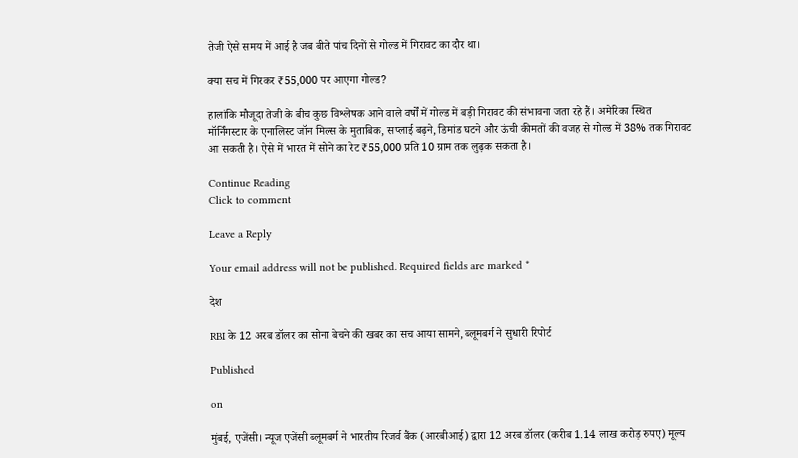तेजी ऐसे समय में आई है जब बीते पांच दिनों से गोल्ड में गिरावट का दौर था।

क्या सच में गिरकर ₹55,000 पर आएगा गोल्ड?

हालांकि मौजूदा तेजी के बीच कुछ विश्लेषक आने वाले वर्षों में गोल्ड में बड़ी गिरावट की संभावना जता रहे हैं। अमेरिका स्थित मॉर्निंगस्टार के एनालिस्ट जॉन मिल्स के मुताबिक, सप्लाई बढ़ने, डिमांड घटने और ऊंची कीमतों की वजह से गोल्ड में 38% तक गिरावट आ सकती है। ऐसे में भारत में सोने का रेट ₹55,000 प्रति 10 ग्राम तक लुढ़क सकता है।

Continue Reading
Click to comment

Leave a Reply

Your email address will not be published. Required fields are marked *

देश

RBI के 12 अरब डॉलर का सोना बेचने की खबर का सच आया सामने, ब्लूमबर्ग ने सुधारी रिपोर्ट

Published

on

मुंबई, एजेंसी। न्यूज एजेंसी ब्लूमबर्ग ने भारतीय रिजर्व बैंक (आरबीआई) द्वारा 12 अरब डॉलर (करीब 1.14 लाख करोड़ रुपए) मूल्य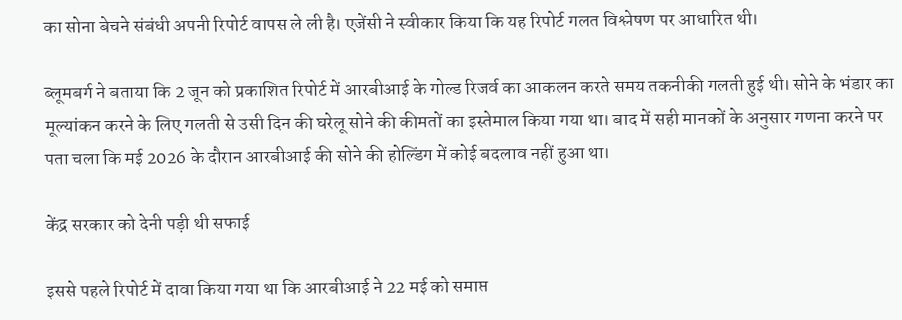का सोना बेचने संबंधी अपनी रिपोर्ट वापस ले ली है। एजेंसी ने स्वीकार किया कि यह रिपोर्ट गलत विश्लेषण पर आधारित थी।

ब्लूमबर्ग ने बताया कि 2 जून को प्रकाशित रिपोर्ट में आरबीआई के गोल्ड रिजर्व का आकलन करते समय तकनीकी गलती हुई थी। सोने के भंडार का मूल्यांकन करने के लिए गलती से उसी दिन की घरेलू सोने की कीमतों का इस्तेमाल किया गया था। बाद में सही मानकों के अनुसार गणना करने पर पता चला कि मई 2026 के दौरान आरबीआई की सोने की होल्डिंग में कोई बदलाव नहीं हुआ था।

केंद्र सरकार को देनी पड़ी थी सफाई

इससे पहले रिपोर्ट में दावा किया गया था कि आरबीआई ने 22 मई को समाप्त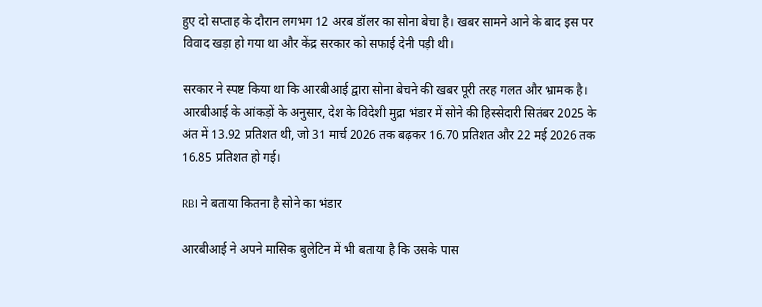हुए दो सप्ताह के दौरान लगभग 12 अरब डॉलर का सोना बेचा है। खबर सामने आने के बाद इस पर विवाद खड़ा हो गया था और केंद्र सरकार को सफाई देनी पड़ी थी।

सरकार ने स्पष्ट किया था कि आरबीआई द्वारा सोना बेचने की खबर पूरी तरह गलत और भ्रामक है। आरबीआई के आंकड़ों के अनुसार, देश के विदेशी मुद्रा भंडार में सोने की हिस्सेदारी सितंबर 2025 के अंत में 13.92 प्रतिशत थी, जो 31 मार्च 2026 तक बढ़कर 16.70 प्रतिशत और 22 मई 2026 तक 16.85 प्रतिशत हो गई।

RBI ने बताया कितना है सोने का भंडार

आरबीआई ने अपने मासिक बुलेटिन में भी बताया है कि उसके पास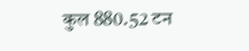कुल 880.52 टन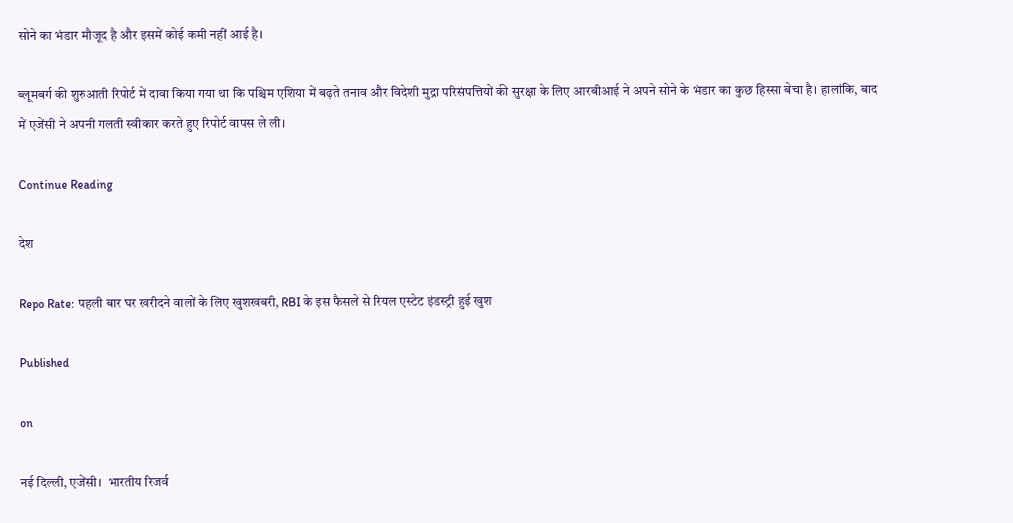सोने का भंडार मौजूद है और इसमें कोई कमी नहीं आई है।

ब्लूमबर्ग की शुरुआती रिपोर्ट में दावा किया गया था कि पश्चिम एशिया में बढ़ते तनाव और विदेशी मुद्रा परिसंपत्तियों की सुरक्षा के लिए आरबीआई ने अपने सोने के भंडार का कुछ हिस्सा बेचा है। हालांकि, बाद में एजेंसी ने अपनी गलती स्वीकार करते हुए रिपोर्ट वापस ले ली।

Continue Reading

देश

Repo Rate: पहली बार घर खरीदने वालों के लिए खुशखबरी, RBI के इस फैसले से रियल एस्टेट इंडस्ट्री हुई खुश

Published

on

नई दिल्ली, एजेंसी।  भारतीय रिजर्व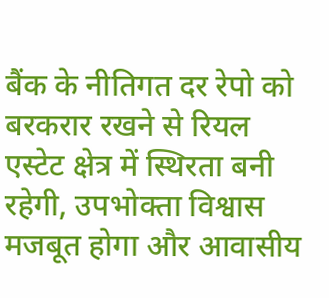बैंक के नीतिगत दर रेपो को बरकरार रखने से रियल एस्टेट क्षेत्र में स्थिरता बनी रहेगी, उपभोक्ता विश्वास मजबूत होगा और आवासीय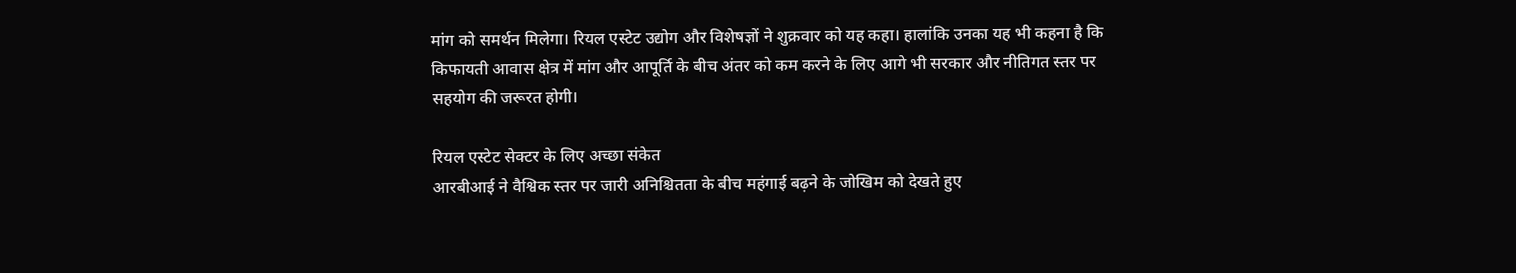मांग को समर्थन मिलेगा। रियल एस्टेट उद्योग और विशेषज्ञों ने शुक्रवार को यह कहा। हालांकि उनका यह भी कहना है कि किफायती आवास क्षेत्र में मांग और आपूर्ति के बीच अंतर को कम करने के लिए आगे भी सरकार और नीतिगत स्तर पर सहयोग की जरूरत होगी।

रियल एस्टेट सेक्टर के लिए अच्छा संकेत
आरबीआई ने वैश्विक स्तर पर जारी अनिश्चितता के बीच महंगाई बढ़ने के जोखिम को देखते हुए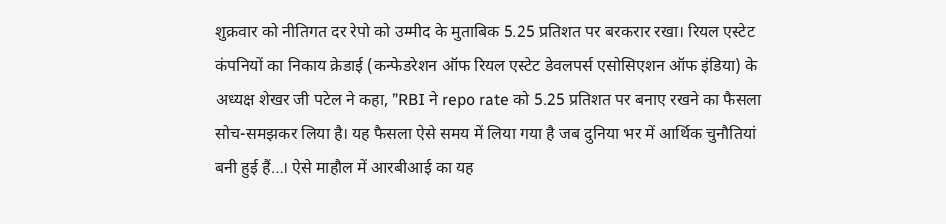शुक्रवार को नीतिगत दर रेपो को उम्मीद के मुताबिक 5.25 प्रतिशत पर बरकरार रखा। रियल एस्टेट कंपनियों का निकाय क्रेडाई (कन्फेडरेशन ऑफ रियल एस्टेट डेवलपर्स एसोसिएशन ऑफ इंडिया) के अध्यक्ष शेखर जी पटेल ने कहा, ”RBI ने repo rate को 5.25 प्रतिशत पर बनाए रखने का फैसला सोच-समझकर लिया है। यह फैसला ऐसे समय में लिया गया है जब दुनिया भर में आर्थिक चुनौतियां बनी हुई हैं…। ऐसे माहौल में आरबीआई का यह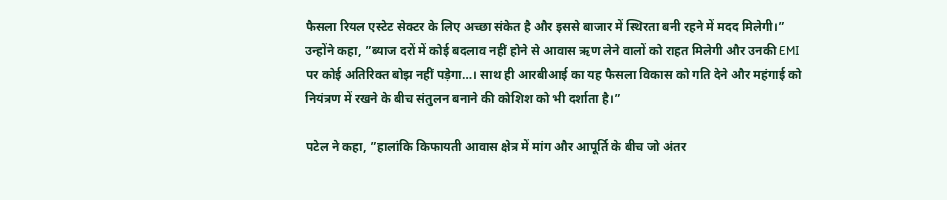फैसला रियल एस्टेट सेक्टर के लिए अच्छा संकेत है और इससे बाजार में स्थिरता बनी रहने में मदद मिलेगी।” उन्होंने कहा, ”ब्याज दरों में कोई बदलाव नहीं होने से आवास ऋण लेने वालों को राहत मिलेगी और उनकी EMI पर कोई अतिरिक्त बोझ नहीं पड़ेगा…। साथ ही आरबीआई का यह फैसला विकास को गति देने और महंगाई को नियंत्रण में रखने के बीच संतुलन बनाने की कोशिश को भी दर्शाता है।”

पटेल ने कहा, ”हालांकि किफायती आवास क्षेत्र में मांग और आपूर्ति के बीच जो अंतर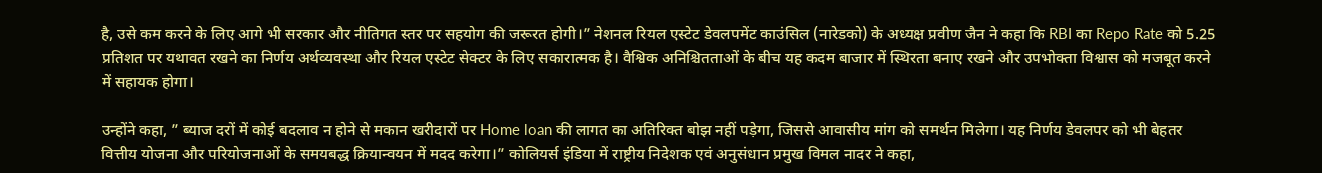है, उसे कम करने के लिए आगे भी सरकार और नीतिगत स्तर पर सहयोग की जरूरत होगी।” नेशनल रियल एस्टेट डेवलपमेंट काउंसिल (नारेडको) के अध्यक्ष प्रवीण जैन ने कहा कि RBI का Repo Rate को 5.25 प्रतिशत पर यथावत रखने का निर्णय अर्थव्यवस्था और रियल एस्टेट सेक्टर के लिए सकारात्मक है। वैश्विक अनिश्चितताओं के बीच यह कदम बाजार में स्थिरता बनाए रखने और उपभोक्ता विश्वास को मजबूत करने में सहायक होगा।

उन्होंने कहा, ” ब्याज दरों में कोई बदलाव न होने से मकान खरीदारों पर Home loan की लागत का अतिरिक्त बोझ नहीं पड़ेगा, जिससे आवासीय मांग को समर्थन मिलेगा। यह निर्णय डेवलपर को भी बेहतर वित्तीय योजना और परियोजनाओं के समयबद्ध क्रियान्वयन में मदद करेगा।” कोलियर्स इंडिया में राष्ट्रीय निदेशक एवं अनुसंधान प्रमुख विमल नादर ने कहा,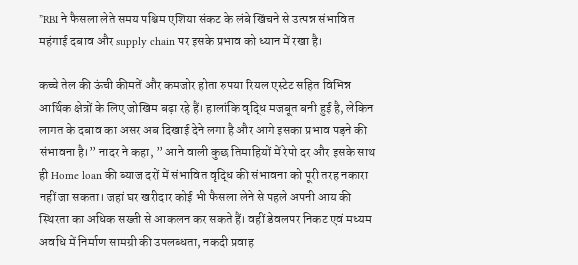”RBI ने फैसला लेते समय पश्चिम एशिया संकट के लंबे खिंचने से उत्पन्न संभावित महंगाई दबाव और supply chain पर इसके प्रभाव को ध्यान में रखा है।

कच्चे तेल की ऊंची कीमतें और कमजोर होता रुपया रियल एस्टेट सहित विभिन्न आर्थिक क्षेत्रों के लिए जोखिम बढ़ा रहे हैं। हालांकि वृद्धि मजबूत बनी हुई है, लेकिन लागत के दबाव का असर अब दिखाई देने लगा है और आगे इसका प्रभाव पड़ने की संभावना है।” नादर ने कहा, ” आने वाली कुछ तिमाहियों में रेपो दर और इसके साथ ही Home loan की ब्याज दरों में संभावित वृद्धि की संभावना को पूरी तरह नकारा नहीं जा सकता। जहां घर खरीदार कोई भी फैसला लेने से पहले अपनी आय की स्थिरता का अधिक सख्ती से आकलन कर सकते हैं। वहीं डेवलपर निकट एवं मध्यम अवधि में निर्माण सामग्री की उपलब्धता, नकदी प्रवाह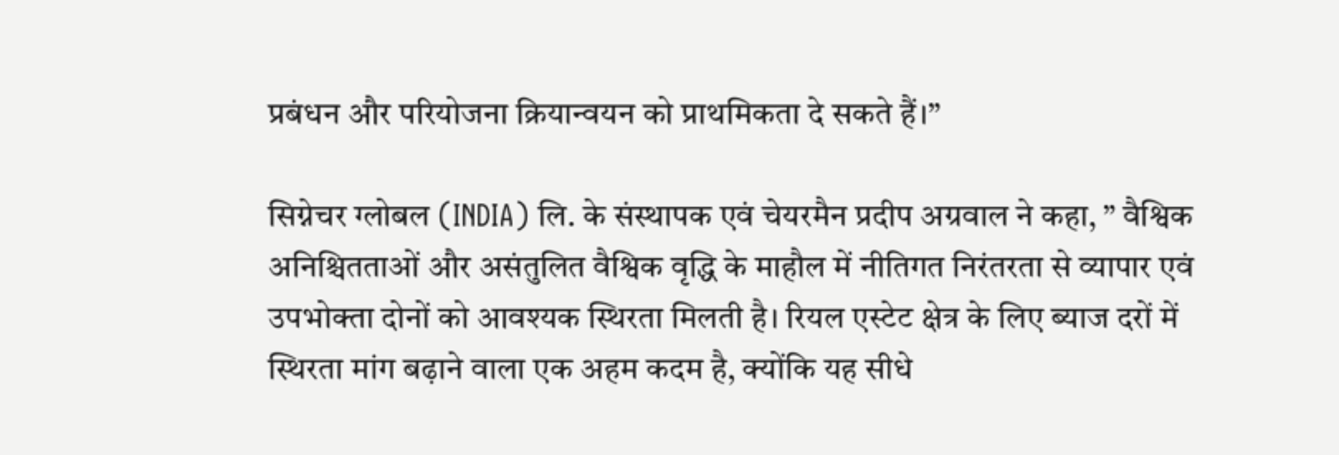प्रबंधन और परियोजना क्रियान्वयन को प्राथमिकता दे सकते हैं।”

सिग्नेचर ग्लोबल (INDIA) लि. के संस्थापक एवं चेयरमैन प्रदीप अग्रवाल ने कहा, ” वैश्विक अनिश्चितताओं और असंतुलित वैश्विक वृद्धि के माहौल में नीतिगत निरंतरता से व्यापार एवं उपभोक्ता दोनों को आवश्यक स्थिरता मिलती है। रियल एस्टेट क्षेत्र के लिए ब्याज दरों में स्थिरता मांग बढ़ाने वाला एक अहम कदम है, क्योंकि यह सीधे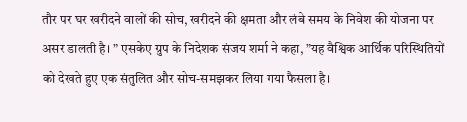तौर पर घर खरीदने वालों की सोच, खरीदने की क्षमता और लंबे समय के निवेश की योजना पर असर डालती है। ” एसकेए ग्रुप के निदेशक संजय शर्मा ने कहा, ”यह वैश्विक आर्थिक परिस्थितियों को देखते हुए एक संतुलित और सोच-समझकर लिया गया फैसला है।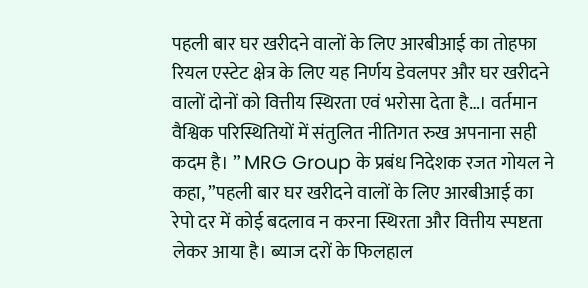पहली बार घर खरीदने वालों के लिए आरबीआई का तोहफा
रियल एस्टेट क्षेत्र के लिए यह निर्णय डेवलपर और घर खरीदने वालों दोनों को वित्तीय स्थिरता एवं भरोसा देता है…। वर्तमान वैश्विक परिस्थितियों में संतुलित नीतिगत रुख अपनाना सही कदम है। ” MRG Group के प्रबंध निदेशक रजत गोयल ने कहा, ”पहली बार घर खरीदने वालों के लिए आरबीआई का रेपो दर में कोई बदलाव न करना स्थिरता और वित्तीय स्पष्टता लेकर आया है। ब्याज दरों के फिलहाल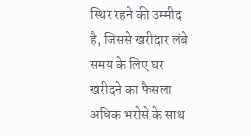स्थिर रहने की उम्मीद है, जिससे खरीदार लंबे समय के लिए घर खरीदने का फैसला अधिक भरोसे के साथ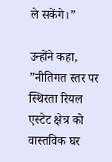ले सकेंगे।”

उन्होंने कहा, ”नीतिगत स्तर पर स्थिरता रियल एस्टेट क्षेत्र को वास्तविक घर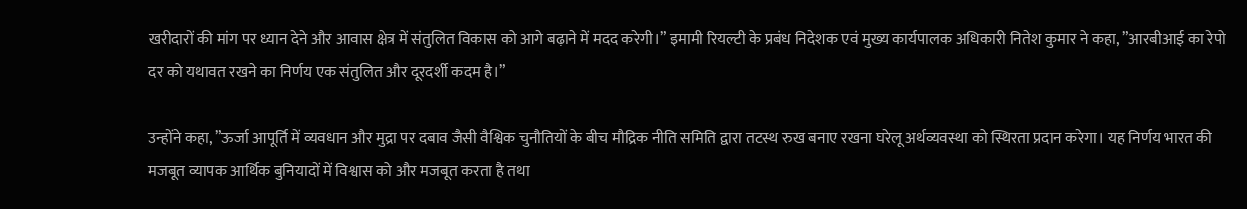खरीदारों की मांग पर ध्यान देने और आवास क्षेत्र में संतुलित विकास को आगे बढ़ाने में मदद करेगी।” इमामी रियल्टी के प्रबंध निदेशक एवं मुख्य कार्यपालक अधिकारी नितेश कुमार ने कहा, ”आरबीआई का रेपो दर को यथावत रखने का निर्णय एक संतुलित और दूरदर्शी कदम है।”

उन्होंने कहा, ”ऊर्जा आपूर्ति में व्यवधान और मुद्रा पर दबाव जैसी वैश्विक चुनौतियों के बीच मौद्रिक नीति समिति द्वारा तटस्थ रुख बनाए रखना घरेलू अर्थव्यवस्था को स्थिरता प्रदान करेगा। यह निर्णय भारत की मजबूत व्यापक आर्थिक बुनियादों में विश्वास को और मजबूत करता है तथा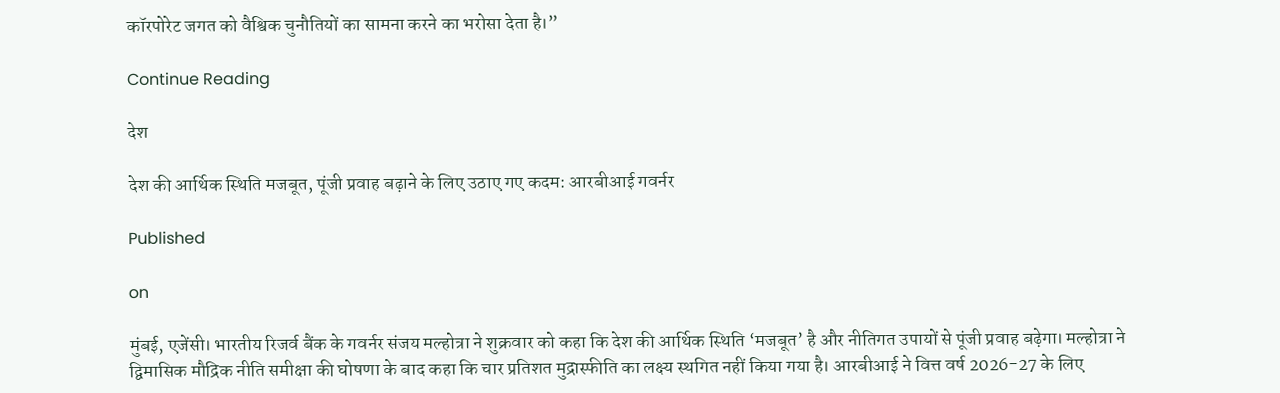कॉरपोरेट जगत को वैश्विक चुनौतियों का सामना करने का भरोसा देता है।”

Continue Reading

देश

देश की आर्थिक स्थिति मजबूत, पूंजी प्रवाह बढ़ाने के लिए उठाए गए कदम: आरबीआई गवर्नर

Published

on

मुंबई, एजेंसी। भारतीय रिजर्व बैंक के गवर्नर संजय मल्होत्रा ने शुक्रवार को कहा कि देश की आर्थिक स्थिति ‘मजबूत’ है और नीतिगत उपायों से पूंजी प्रवाह बढ़ेगा। मल्होत्रा ने द्विमासिक मौद्रिक नीति समीक्षा की घोषणा के बाद कहा कि चार प्रतिशत मुद्रास्फीति का लक्ष्य स्थगित नहीं किया गया है। आरबीआई ने वित्त वर्ष 2026-27 के लिए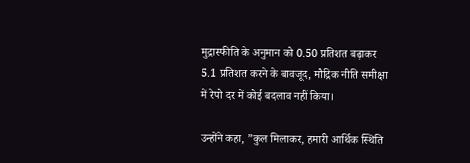मुद्रास्फीति के अनुमान को 0.50 प्रतिशत बढ़ाकर 5.1 प्रतिशत करने के बावजूद, मौद्रिक नीति समीक्षा में रेपो दर में कोई बदलाव नहीं किया।

उन्होंने कहा, ”कुल मिलाकर, हमारी आर्थिक स्थिति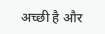अच्छी है और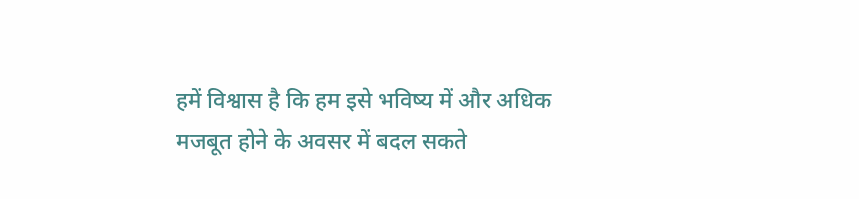हमें विश्वास है कि हम इसे भविष्य में और अधिक मजबूत होने के अवसर में बदल सकते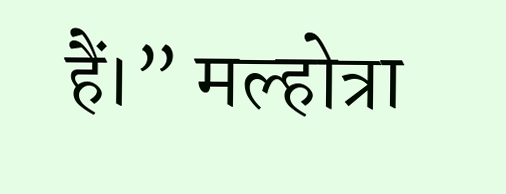हैं।” मल्होत्रा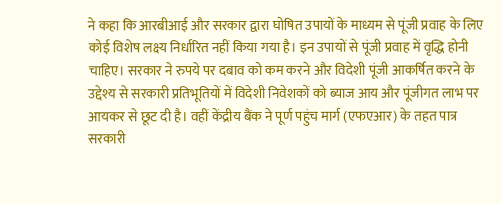ने कहा कि आरबीआई और सरकार द्वारा घोषित उपायों के माध्यम से पूंजी प्रवाह के लिए कोई विशेष लक्ष्य निर्धारित नहीं किया गया है। इन उपायों से पूंजी प्रवाह में वृद्धि होनी चाहिए। सरकार ने रुपये पर दबाव को कम करने और विदेशी पूंजी आकर्षित करने के उद्देश्य से सरकारी प्रतिभूतियों में विदेशी निवेशकों को ब्याज आय और पूंजीगत लाभ पर आयकर से छूट दी है। वहीं केंद्रीय बैंक ने पूर्ण पहुंच मार्ग (एफएआर) के तहत पात्र सरकारी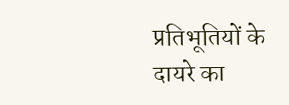प्रतिभूतियों के दायरे का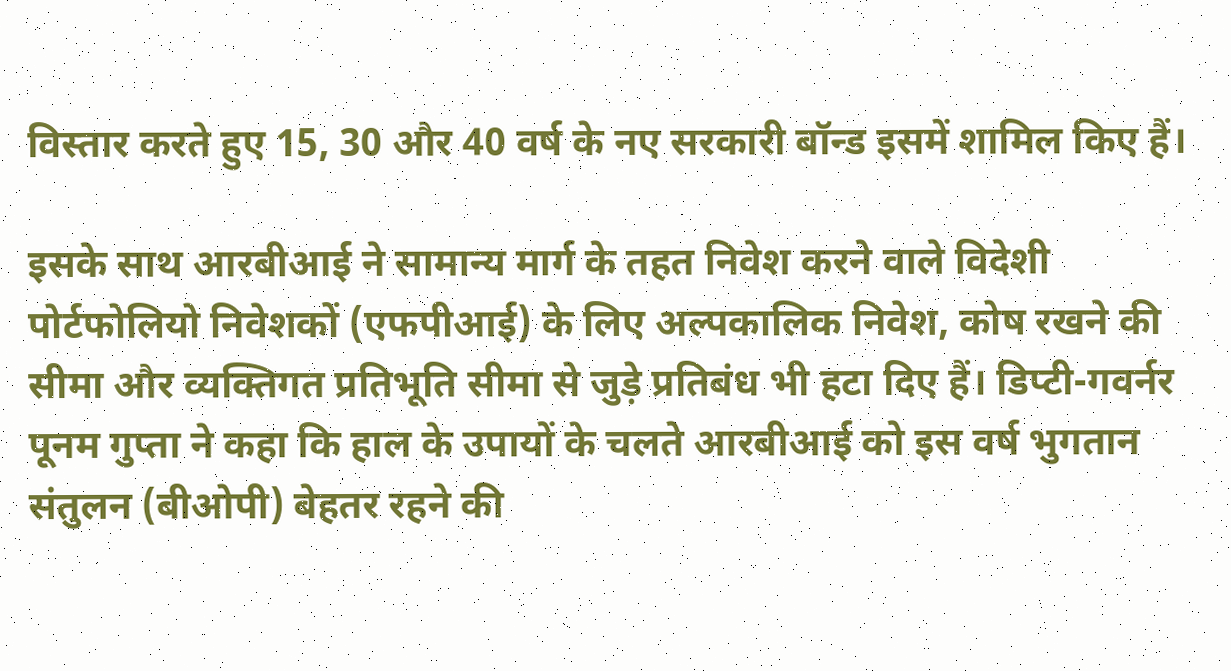विस्तार करते हुए 15, 30 और 40 वर्ष के नए सरकारी बॉन्ड इसमें शामिल किए हैं।

इसके साथ आरबीआई ने सामान्य मार्ग के तहत निवेश करने वाले विदेशी पोर्टफोलियो निवेशकों (एफपीआई) के लिए अल्पकालिक निवेश, कोष रखने की सीमा और व्यक्तिगत प्रतिभूति सीमा से जुड़े प्रतिबंध भी हटा दिए हैं। डिप्टी-गवर्नर पूनम गुप्ता ने कहा कि हाल के उपायों के चलते आरबीआई को इस वर्ष भुगतान संतुलन (बीओपी) बेहतर रहने की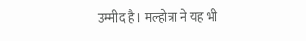उम्मीद है। मल्होत्रा ने यह भी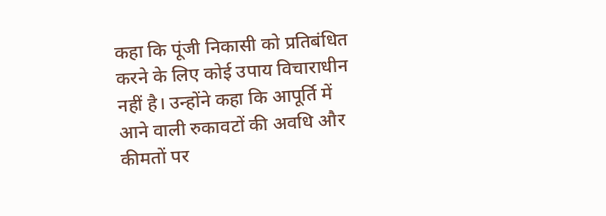कहा कि पूंजी निकासी को प्रतिबंधित करने के लिए कोई उपाय विचाराधीन नहीं है। उन्होंने कहा कि आपूर्ति में आने वाली रुकावटों की अवधि और कीमतों पर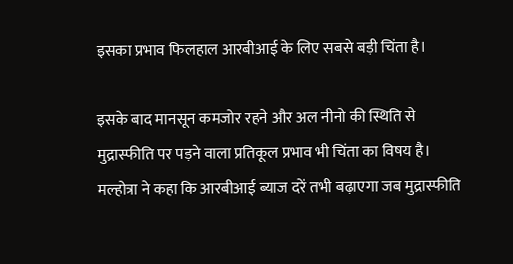इसका प्रभाव फिलहाल आरबीआई के लिए सबसे बड़ी चिंता है।

इसके बाद मानसून कमजोर रहने और अल नीनो की स्थिति से मुद्रास्फीति पर पड़ने वाला प्रतिकूल प्रभाव भी चिंता का विषय है। मल्होत्रा ने कहा कि आरबीआई ब्याज दरें तभी बढ़ाएगा जब मुद्रास्फीति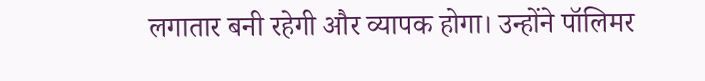लगातार बनी रहेगी और व्यापक होगा। उन्होंने पॉलिमर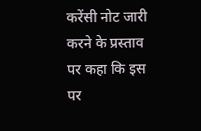करेंसी नोट जारी करने के प्रस्ताव पर कहा कि इस पर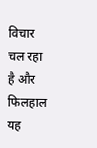विचार चल रहा है और फिलहाल यह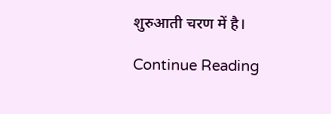शुरुआती चरण में है।

Continue Reading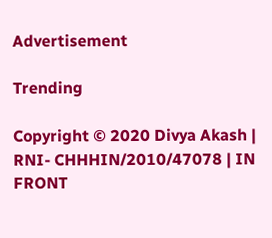Advertisement

Trending

Copyright © 2020 Divya Akash | RNI- CHHHIN/2010/47078 | IN FRONT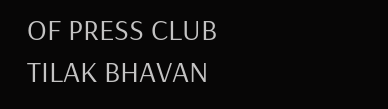OF PRESS CLUB TILAK BHAVAN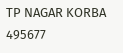TP NAGAR KORBA 495677